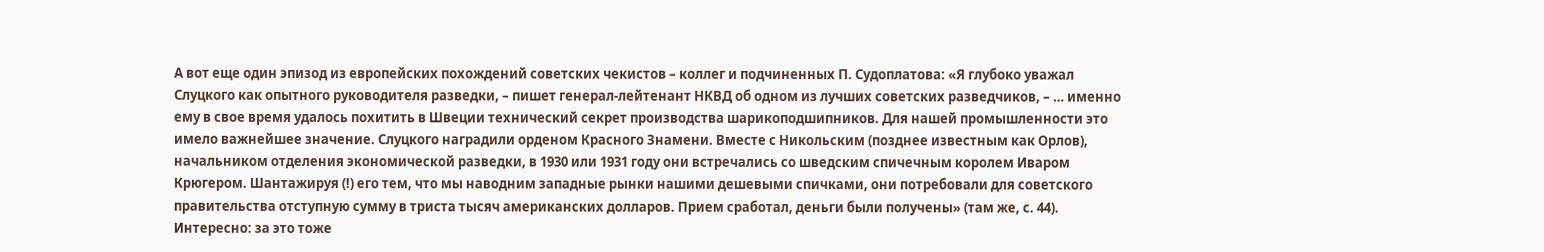А вот еще один эпизод из европейских похождений советских чекистов – коллег и подчиненных П. Судоплатова: «Я глубоко уважал Слуцкого как опытного руководителя разведки, – пишет генерал-лейтенант НКВД об одном из лучших советских разведчиков, – … именно ему в свое время удалось похитить в Швеции технический секрет производства шарикоподшипников. Для нашей промышленности это имело важнейшее значение. Слуцкого наградили орденом Красного Знамени. Вместе с Никольским (позднее известным как Орлов), начальником отделения экономической разведки, в 1930 или 1931 году они встречались со шведским спичечным королем Иваром Крюгером. Шантажируя (!) его тем, что мы наводним западные рынки нашими дешевыми спичками, они потребовали для советского правительства отступную сумму в триста тысяч американских долларов. Прием сработал, деньги были получены» (там же, с. 44). Интересно: за это тоже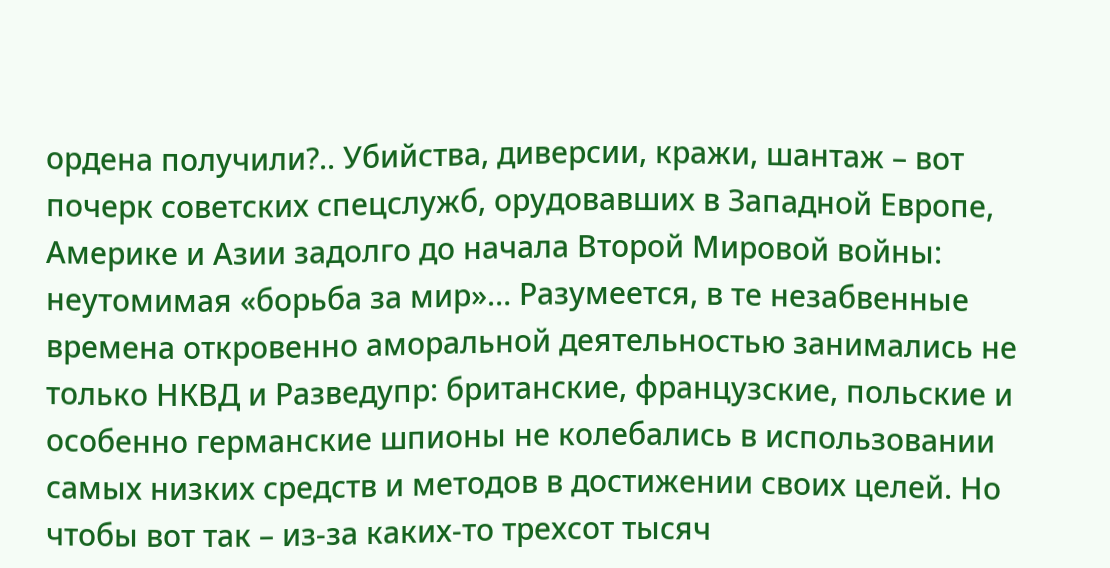ордена получили?.. Убийства, диверсии, кражи, шантаж – вот почерк советских спецслужб, орудовавших в Западной Европе, Америке и Азии задолго до начала Второй Мировой войны: неутомимая «борьба за мир»… Разумеется, в те незабвенные времена откровенно аморальной деятельностью занимались не только НКВД и Разведупр: британские, французские, польские и особенно германские шпионы не колебались в использовании самых низких средств и методов в достижении своих целей. Но чтобы вот так – из-за каких-то трехсот тысяч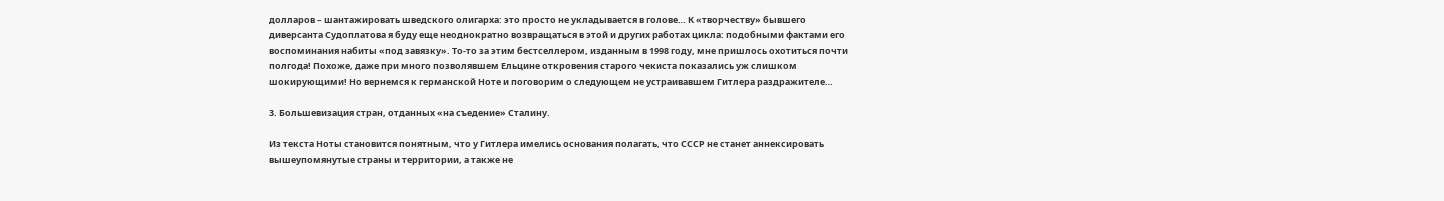долларов – шантажировать шведского олигарха: это просто не укладывается в голове… К «творчеству» бывшего диверсанта Судоплатова я буду еще неоднократно возвращаться в этой и других работах цикла: подобными фактами его воспоминания набиты «под завязку». То-то за этим бестселлером, изданным в 1998 году, мне пришлось охотиться почти полгода! Похоже, даже при много позволявшем Ельцине откровения старого чекиста показались уж слишком шокирующими! Но вернемся к германской Ноте и поговорим о следующем не устраивавшем Гитлера раздражителе…

3. Большевизация стран, отданных «на съедение» Сталину.

Из текста Ноты становится понятным, что у Гитлера имелись основания полагать, что СССР не станет аннексировать вышеупомянутые страны и территории, а также не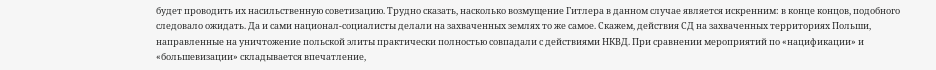будет проводить их насильственную советизацию. Трудно сказать, насколько возмущение Гитлера в данном случае является искренним: в конце концов, подобного следовало ожидать. Да и сами национал-социалисты делали на захваченных землях то же самое. Скажем, действия СД на захваченных территориях Польши, направленные на уничтожение польской элиты практически полностью совпадали с действиями НКВД. При сравнении мероприятий по «нацификации» и «большевизации» складывается впечатление,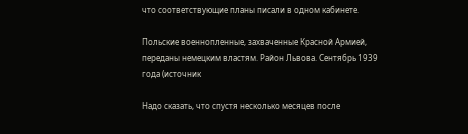что соответствующие планы писали в одном кабинете.

Польские военнопленные, захваченные Красной Армией, переданы немецким властям. Район Львова. Сентябрь 1939 года (источник

Надо сказать, что спустя несколько месяцев после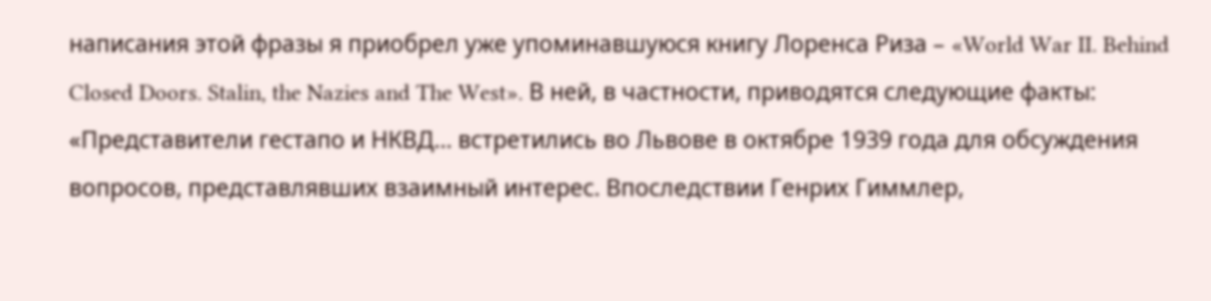написания этой фразы я приобрел уже упоминавшуюся книгу Лоренса Риза – «World War II. Behind Closed Doors. Stalin, the Nazies and The West». В ней, в частности, приводятся следующие факты: «Представители гестапо и НКВД… встретились во Львове в октябре 1939 года для обсуждения вопросов, представлявших взаимный интерес. Впоследствии Генрих Гиммлер,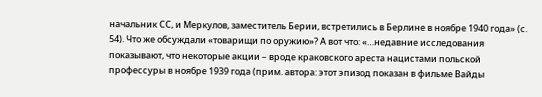начальник СС, и Меркулов, заместитель Берии, встретились в Берлине в ноябре 1940 года» (с. 54). Что же обсуждали «товарищи по оружию»? А вот что: «…недавние исследования показывают, что некоторые акции – вроде краковского ареста нацистами польской профессуры в ноябре 1939 года (прим. автора: этот эпизод показан в фильме Вайды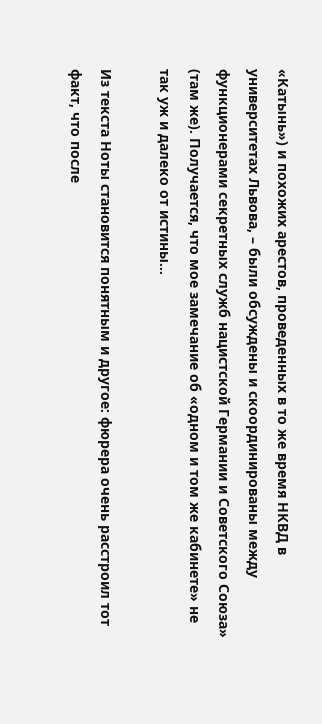«Катынь») и похожих арестов, проведенных в то же время НКВД в университетах Львова, – были обсуждены и скоординированы между функционерами секретных служб нацистской Германии и Советского Союза» (там же). Получается, что мое замечание об «одном и том же кабинете» не так уж и далеко от истины…

Из текста Ноты становится понятным и другое: фюрера очень расстроил тот факт, что после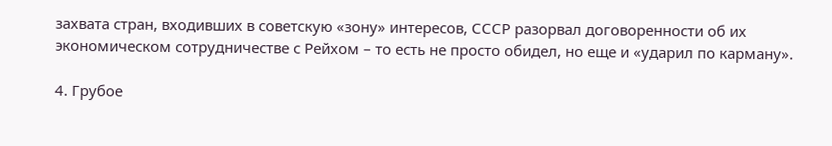захвата стран, входивших в советскую «зону» интересов, СССР разорвал договоренности об их экономическом сотрудничестве с Рейхом – то есть не просто обидел, но еще и «ударил по карману».

4. Грубое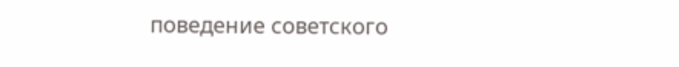поведение советского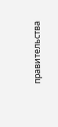правительства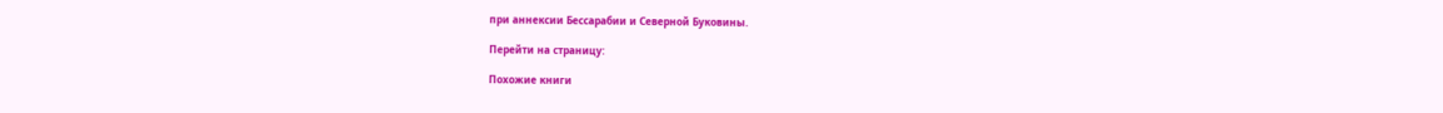при аннексии Бессарабии и Северной Буковины.

Перейти на страницу:

Похожие книги